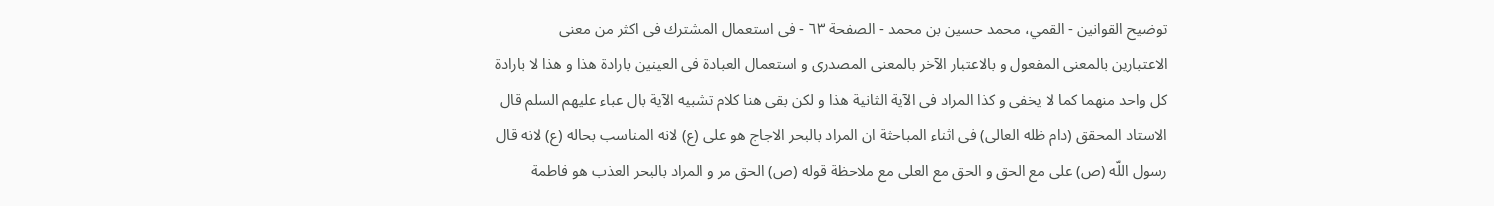توضيح القوانين - القمي، محمد حسين بن محمد - الصفحة ٦٣ - فى استعمال المشترك فى اكثر من معنى
الاعتبارين بالمعنى المفعول و بالاعتبار الآخر بالمعنى المصدرى و استعمال العبادة فى العينين بارادة هذا و هذا لا بارادة كل واحد منهما كما لا يخفى و كذا المراد فى الآية الثانية هذا و لكن بقى هنا كلام تشبيه الآية بال عباء عليهم السلم قال الاستاد المحقق (دام ظله العالى) فى اثناء المباحثة ان المراد بالبحر الاجاج هو على (ع) لانه المناسب بحاله (ع) لانه قال رسول اللّه (ص) على مع الحق و الحق مع العلى مع ملاحظة قوله (ص) الحق مر و المراد بالبحر العذب هو فاطمة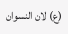(ع) لان النسوان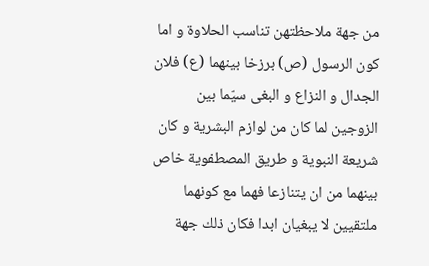من جهة ملاحظتهن تناسب الحلاوة و اما كون الرسول (ص) برزخا بينهما (ع) فلان الجدال و النزاع و البغى سيّما بين الزوجين لما كان من لوازم البشرية و كان شريعة النبوية و طريق المصطفوية خاص بينهما من ان يتنازعا فهما مع كونهما ملتقيين لا يبغيان ابدا فكان ذلك جهة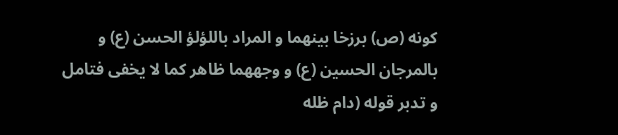كونه (ص) برزخا بينهما و المراد باللؤلؤ الحسن (ع) و بالمرجان الحسين (ع) و وجههما ظاهر كما لا يخفى فتامل و تدبر قوله (دام ظله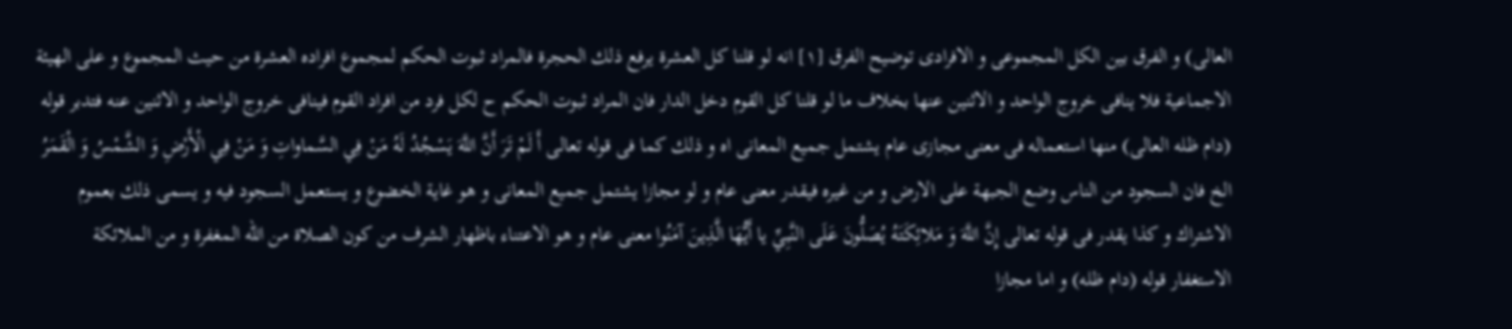العالى) و الفرق بين الكل المجموعى و الافرادى توضيح الفرق [١] انه لو قلنا كل العشرة يرفع ذلك الحجرة فالمراد ثبوت الحكم لمجموع افراده العشرة من حيث المجموع و على الهيئة الاجماعية فلا ينافى خروج الواحد و الاثنين عنها بخلاف ما لو قلنا كل القوم دخل الدار فان المراد ثبوت الحكم ح لكل فرد من افراد القوم فينافى خروج الواحد و الاثنين عنه فتدبر قوله (دام ظله العالى) منها استعماله فى معنى مجازى عام يشتمل جميع المعانى اه و ذلك كما فى قوله تعالى أَ لَمْ تَرَ أَنَّ اللَّهَ يَسْجُدُ لَهُ مَنْ فِي السَّماواتِ وَ مَنْ فِي الْأَرْضِ وَ الشَّمْسُ وَ الْقَمَرُ الخ فان السجود من الناس وضع الجبهة على الارض و من غيره فيقدر معنى عام و لو مجازا يشتمل جميع المعانى و هو غاية الخضوع و يستعمل السجود فيه و يسمى ذلك بعموم الاشتراك و كذا يقدر فى قوله تعالى إِنَّ اللَّهَ وَ مَلائِكَتَهُ يُصَلُّونَ عَلَى النَّبِيِّ يا أَيُّهَا الَّذِينَ آمَنُوا معنى عام و هو الاعتناء باظهار الشرف من كون الصلاة من الله المغفرة و من الملائكة الاستغفار قوله (دام ظله) و اما مجازا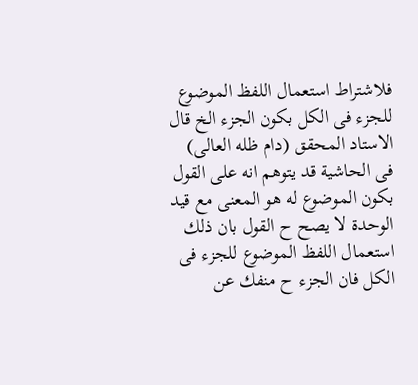فلاشتراط استعمال اللفظ الموضوع للجزء فى الكل بكون الجزء الخ قال الاستاد المحقق (دام ظله العالى) فى الحاشية قد يتوهم انه على القول بكون الموضوع له هو المعنى مع قيد الوحدة لا يصح ح القول بان ذلك استعمال اللفظ الموضوع للجزء فى الكل فان الجزء ح منفك عن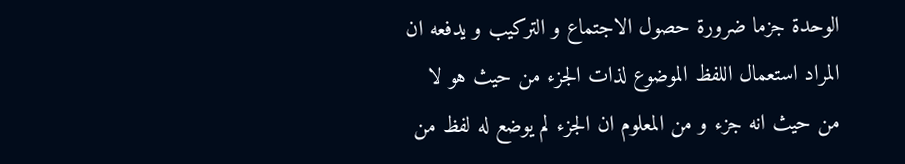الوحدة جزما ضرورة حصول الاجتماع و التركيب و يدفعه ان المراد استعمال اللفظ الموضوع لذات الجزء من حيث هو لا من حيث انه جزء و من المعلوم ان الجزء لم يوضع له لفظ من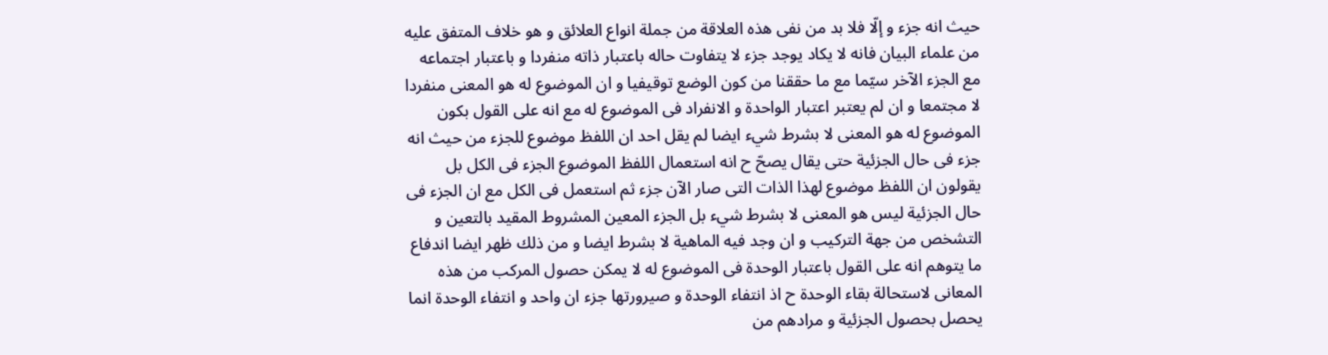حيث انه جزء و إلّا فلا بد من نفى هذه العلاقة من جملة انواع العلائق و هو خلاف المتفق عليه من علماء البيان فانه لا يكاد يوجد جزء لا يتفاوت حاله باعتبار ذاته منفردا و باعتبار اجتماعه مع الجزء الآخر سيّما مع ما حققنا من كون الوضع توقيفيا و ان الموضوع له هو المعنى منفردا لا مجتمعا و ان لم يعتبر اعتبار الواحدة و الانفراد فى الموضوع له مع انه على القول بكون الموضوع له هو المعنى لا بشرط شيء ايضا لم يقل احد ان اللفظ موضوع للجزء من حيث انه جزء فى حال الجزئية حتى يقال يصحّ ح انه استعمال اللفظ الموضوع الجزء فى الكل بل يقولون ان اللفظ موضوع لهذا الذات التى صار الآن جزء ثم استعمل فى الكل مع ان الجزء فى حال الجزئية ليس هو المعنى لا بشرط شيء بل الجزء المعين المشروط المقيد بالتعين و التشخص من جهة التركيب و ان وجد فيه الماهية لا بشرط ايضا و من ذلك ظهر ايضا اندفاع ما يتوهم انه على القول باعتبار الوحدة فى الموضوع له لا يمكن حصول المركب من هذه المعانى لاستحالة بقاء الوحدة ح اذ انتفاء الوحدة و صيرورتها جزء ان واحد و انتفاء الوحدة انما يحصل بحصول الجزئية و مرادهم من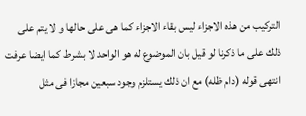التركيب من هذه الاجزاء ليس بقاء الاجزاء كما هى على حالها و لا يتم على ذلك على ما ذكرنا لو قيل بان الموضوع له هو الواحد لا بشرط كما ايضا عرفت انتهى قوله (دام ظله) مع ان ذلك يستلزم وجود سبعين مجازا فى مثل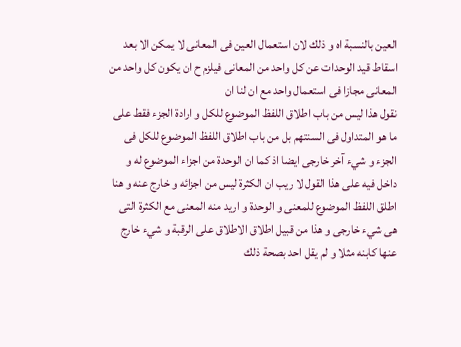العين بالنسبة اه و ذلك لان استعمال العين فى المعانى لا يمكن الا بعد اسقاط قيد الوحدات عن كل واحد من المعانى فيلزم ح ان يكون كل واحد من المعانى مجازا فى استعمال واحد مع ان لنا ان
نقول هذا ليس من باب اطلاق اللفظ الموضوع للكل و ارادة الجزء فقط على ما هو المتداول فى السنتهم بل من باب اطلاق اللفظ الموضوع للكل فى الجزء و شيء آخر خارجى ايضا اذ كما ان الوحدة من اجزاء الموضوع له و داخل فيه على هذا القول لا ريب ان الكثرة ليس من اجزائه و خارج عنه و هنا اطلق اللفظ الموضوع للمعنى و الوحدة و اريد منه المعنى مع الكثرة التى هى شيء خارجى و هذا من قبيل اطلاق الاطلاق على الرقبة و شيء خارج عنها كابنه مثلا و لم يقل احد بصحة ذلك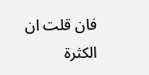فان قلت ان الكثرة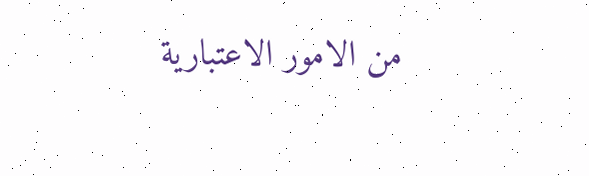من الامور الاعتبارية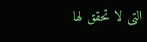التى لا تحقق لها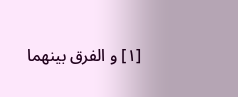[١] و الفرق بينهما